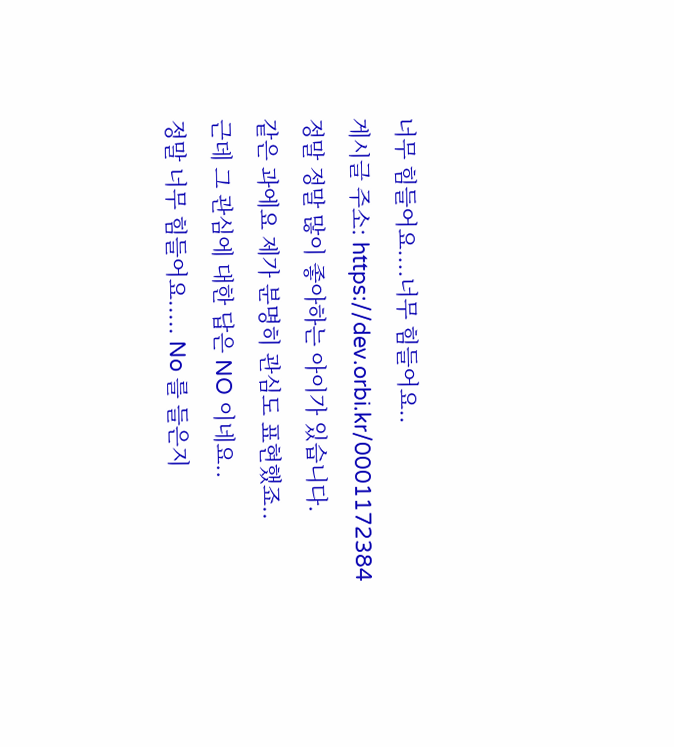너무 힘들어요....너무 힘들어요..
게시글 주소: https://dev.orbi.kr/0001172384
정말 정말 많이 좋아하는 아이가 있습니다.
같은 과에요 제가 분명히 관심도 표현했죠..
근데 그 관심에 대한 답은 NO 이네요..
정말 너무 힘들어요..... No 를 들은지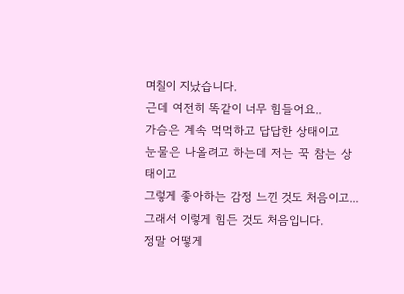며칠이 지났습니다.
근데 여전히 똑같이 너무 힘들어요..
가슴은 계속 먹먹하고 답답한 상태이고
눈물은 나올려고 하는데 저는 꾹 참는 상태이고
그렇게 좋아하는 감정 느낀 것도 처음이고...그래서 이렇게 힘든 것도 처음입니다.
정말 어떻게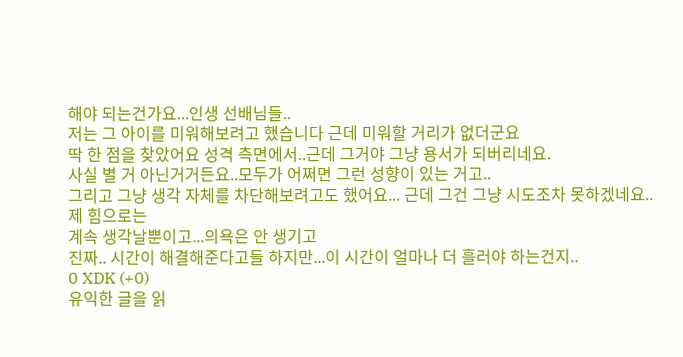해야 되는건가요...인생 선배님들..
저는 그 아이를 미워해보려고 했습니다 근데 미워할 거리가 없더군요
딱 한 점을 찾았어요 성격 측면에서..근데 그거야 그냥 용서가 되버리네요.
사실 별 거 아닌거거든요..모두가 어쩌면 그런 성향이 있는 거고..
그리고 그냥 생각 자체를 차단해보려고도 했어요... 근데 그건 그냥 시도조차 못하겠네요..제 힘으로는
계속 생각날뿐이고...의욕은 안 생기고
진짜.. 시간이 해결해준다고들 하지만...이 시간이 얼마나 더 흘러야 하는건지..
0 XDK (+0)
유익한 글을 읽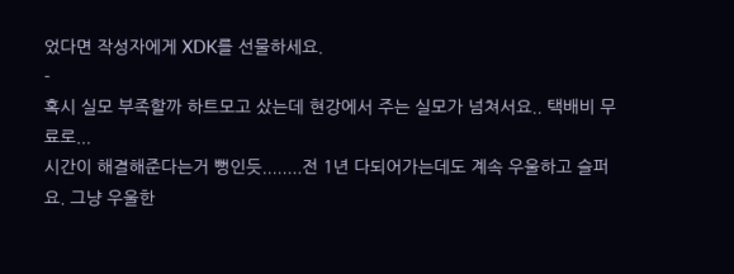었다면 작성자에게 XDK를 선물하세요.
-
혹시 실모 부족할까 하트모고 샀는데 현강에서 주는 실모가 넘쳐서요.. 택배비 무료로...
시간이 해결해준다는거 뻥인듯........전 1년 다되어가는데도 계속 우울하고 슬퍼요. 그냥 우울한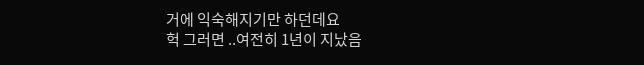거에 익숙해지기만 하던데요
헉 그러면 ..여전히 1년이 지났음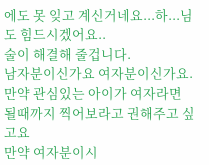에도 못 잊고 계신거네요...하...님도 힘드시겠어요..
술이 해결해 줄겁니다.
남자분이신가요 여자분이신가요. 만약 관심있는 아이가 여자라면 될때까지 찍어보라고 권해주고 싶고요
만약 여자분이시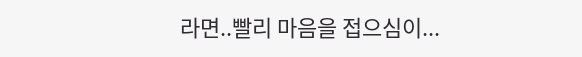라면..빨리 마음을 접으심이...